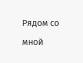Рядом со мной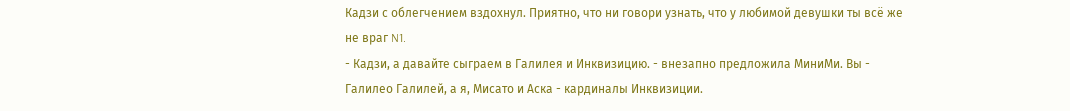Кадзи с облегчением вздохнул. Приятно, что ни говори узнать, что у любимой девушки ты всё же не враг N1.
- Кадзи, а давайте сыграем в Галилея и Инквизицию. - внезапно предложила МиниМи. Вы - Галилео Галилей, а я, Мисато и Аска - кардиналы Инквизиции.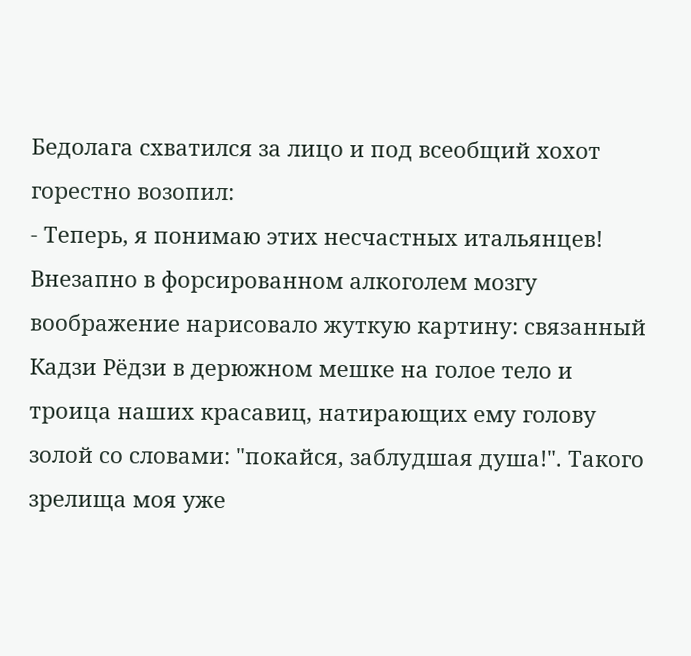Бедолага схватился за лицо и под всеобщий хохот горестно возопил:
- Теперь, я понимаю этих несчастных итальянцев!
Внезапно в форсированном алкоголем мозгу воображение нарисовало жуткую картину: связанный Кадзи Рёдзи в дерюжном мешке на голое тело и троица наших красавиц, натирающих ему голову золой со словами: "покайся, заблудшая душа!". Такого зрелища моя уже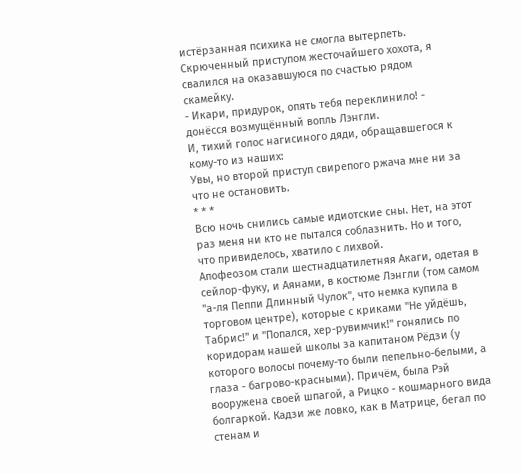истёрзанная психика не смогла вытерпеть. Скрюченный приступом жесточайшего хохота, я свалился на оказавшуюся по счастью рядом скамейку.
- Икари, придурок, опять тебя переклинило! - донёсся возмущённый вопль Лэнгли.
И, тихий голос нагисиного дяди, обращавшегося к кому-то из наших:
Увы, но второй приступ свирепого ржача мне ни за что не остановить.
* * *
Всю ночь снились самые идиотские сны. Нет, на этот раз меня ни кто не пытался соблазнить. Но и того, что привиделось, хватило с лихвой.
Апофеозом стали шестнадцатилетняя Акаги, одетая в сейлор-фуку, и Аянами, в костюме Лэнгли (том самом "а-ля Пеппи Длинный Чулок", что немка купила в торговом центре), которые с криками "Не уйдёшь, Табрис!" и "Попался, хер-рувимчик!" гонялись по коридорам нашей школы за капитаном Рёдзи (у которого волосы почему-то были пепельно-белыми, а глаза - багрово-красными). Причём, была Рэй вооружена своей шпагой, а Рицко - кошмарного вида болгаркой. Кадзи же ловко, как в Матрице, бегал по стенам и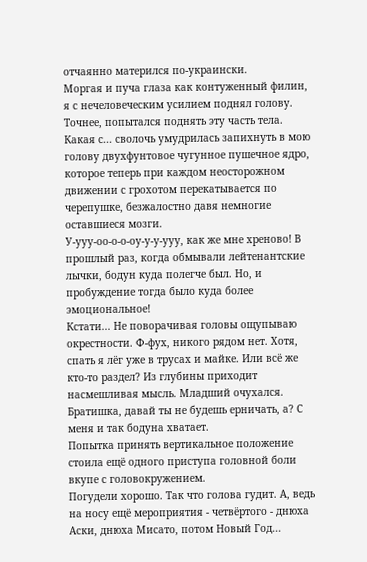отчаянно матерился по-украински.
Моргая и пуча глаза как контуженный филин, я с нечеловеческим усилием поднял голову. Точнее, попытался поднять эту часть тела. Какая с... сволочь умудрилась запихнуть в мою голову двухфунтовое чугунное пушечное ядро, которое теперь при каждом неосторожном движении с грохотом перекатывается по черепушке, безжалостно давя немногие оставшиеся мозги.
У-ууу-оо-о-о-оу-у-у-ууу, как же мне хреново! В прошлый раз, когда обмывали лейтенантские лычки, бодун куда полегче был. Но, и пробуждение тогда было куда более эмоциональное!
Кстати... Не поворачивая головы ощупываю окрестности. Ф-фух, никого рядом нет. Хотя, спать я лёг уже в трусах и майке. Или всё же кто-то раздел? Из глубины приходит насмешливая мысль. Младший очухался. Братишка, давай ты не будешь ерничать, а? С меня и так бодуна хватает.
Попытка принять вертикальное положение стоила ещё одного приступа головной боли вкупе с головокружением.
Погудели хорошо. Так что голова гудит. А, ведь на носу ещё мероприятия - четвёртого - днюха Аски, днюха Мисато, потом Новый Год...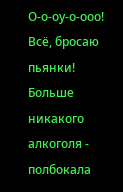О-о-оу-о-ооо!
Всё, бросаю пьянки! Больше никакого алкоголя - полбокала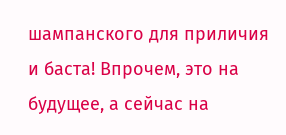шампанского для приличия и баста! Впрочем, это на будущее, а сейчас на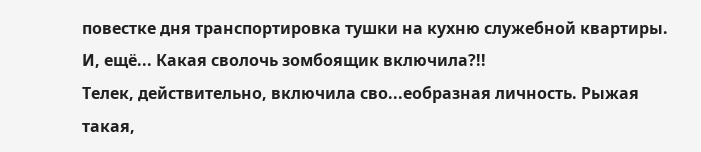повестке дня транспортировка тушки на кухню служебной квартиры.
И, ещё... Какая сволочь зомбоящик включила?!!
Телек, действительно, включила сво...еобразная личность. Рыжая такая,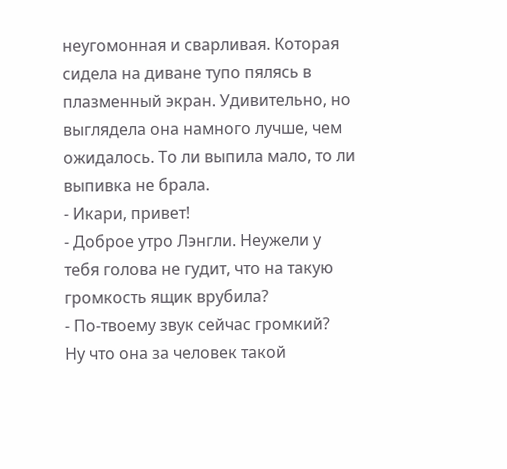неугомонная и сварливая. Которая сидела на диване тупо пялясь в плазменный экран. Удивительно, но выглядела она намного лучше, чем ожидалось. То ли выпила мало, то ли выпивка не брала.
- Икари, привет!
- Доброе утро Лэнгли. Неужели у тебя голова не гудит, что на такую громкость ящик врубила?
- По-твоему звук сейчас громкий?
Ну что она за человек такой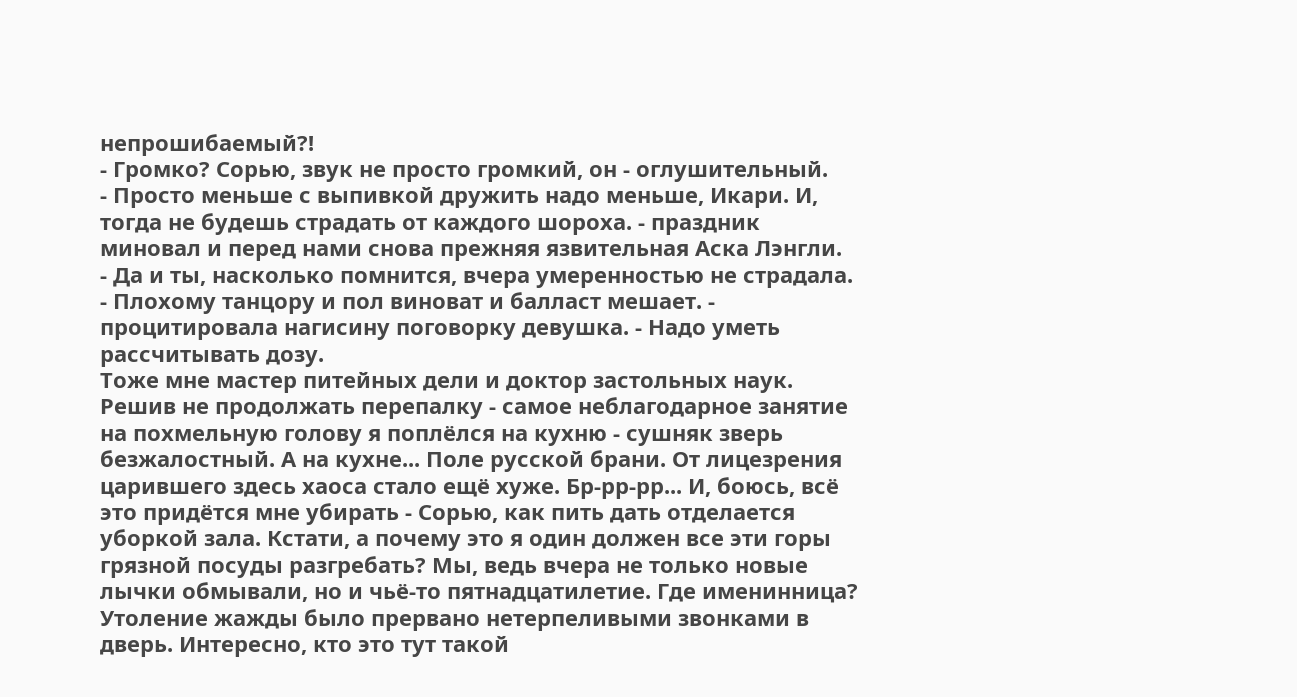непрошибаемый?!
- Громко? Сорью, звук не просто громкий, он - оглушительный.
- Просто меньше с выпивкой дружить надо меньше, Икари. И, тогда не будешь страдать от каждого шороха. - праздник миновал и перед нами снова прежняя язвительная Аска Лэнгли.
- Да и ты, насколько помнится, вчера умеренностью не страдала.
- Плохому танцору и пол виноват и балласт мешает. - процитировала нагисину поговорку девушка. - Надо уметь рассчитывать дозу.
Тоже мне мастер питейных дели и доктор застольных наук. Решив не продолжать перепалку - самое неблагодарное занятие на похмельную голову я поплёлся на кухню - сушняк зверь безжалостный. А на кухне... Поле русской брани. От лицезрения царившего здесь хаоса стало ещё хуже. Бр-рр-рр... И, боюсь, всё это придётся мне убирать - Сорью, как пить дать отделается уборкой зала. Кстати, а почему это я один должен все эти горы грязной посуды разгребать? Мы, ведь вчера не только новые лычки обмывали, но и чьё-то пятнадцатилетие. Где именинница?
Утоление жажды было прервано нетерпеливыми звонками в дверь. Интересно, кто это тут такой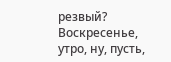резвый? Воскресенье, утро, ну, пусть,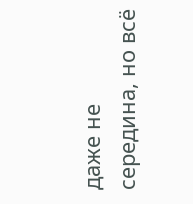даже не середина, но всё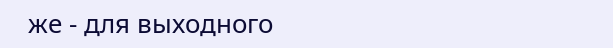же - для выходного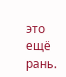это ещё рань.